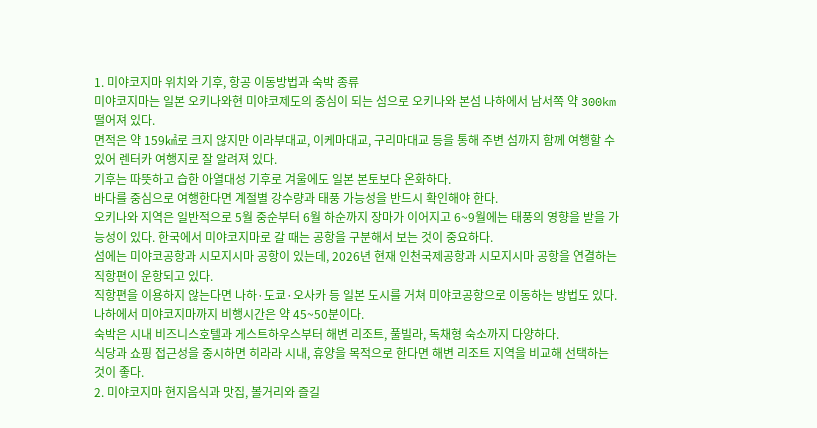1. 미야코지마 위치와 기후, 항공 이동방법과 숙박 종류
미야코지마는 일본 오키나와현 미야코제도의 중심이 되는 섬으로 오키나와 본섬 나하에서 남서쪽 약 300km 떨어져 있다.
면적은 약 159㎢로 크지 않지만 이라부대교, 이케마대교, 구리마대교 등을 통해 주변 섬까지 함께 여행할 수 있어 렌터카 여행지로 잘 알려져 있다.
기후는 따뜻하고 습한 아열대성 기후로 겨울에도 일본 본토보다 온화하다.
바다를 중심으로 여행한다면 계절별 강수량과 태풍 가능성을 반드시 확인해야 한다.
오키나와 지역은 일반적으로 5월 중순부터 6월 하순까지 장마가 이어지고 6~9월에는 태풍의 영향을 받을 가능성이 있다. 한국에서 미야코지마로 갈 때는 공항을 구분해서 보는 것이 중요하다.
섬에는 미야코공항과 시모지시마 공항이 있는데, 2026년 현재 인천국제공항과 시모지시마 공항을 연결하는 직항편이 운항되고 있다.
직항편을 이용하지 않는다면 나하·도쿄·오사카 등 일본 도시를 거쳐 미야코공항으로 이동하는 방법도 있다.
나하에서 미야코지마까지 비행시간은 약 45~50분이다.
숙박은 시내 비즈니스호텔과 게스트하우스부터 해변 리조트, 풀빌라, 독채형 숙소까지 다양하다.
식당과 쇼핑 접근성을 중시하면 히라라 시내, 휴양을 목적으로 한다면 해변 리조트 지역을 비교해 선택하는 것이 좋다.
2. 미야코지마 현지음식과 맛집, 볼거리와 즐길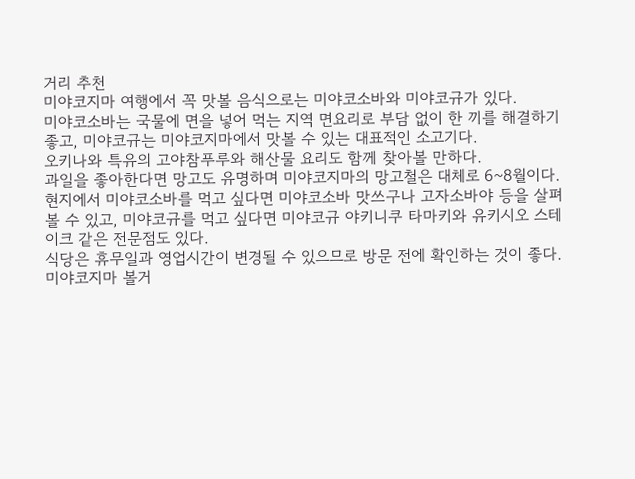거리 추천
미야코지마 여행에서 꼭 맛볼 음식으로는 미야코소바와 미야코규가 있다.
미야코소바는 국물에 면을 넣어 먹는 지역 면요리로 부담 없이 한 끼를 해결하기 좋고, 미야코규는 미야코지마에서 맛볼 수 있는 대표적인 소고기다.
오키나와 특유의 고야참푸루와 해산물 요리도 함께 찾아볼 만하다.
과일을 좋아한다면 망고도 유명하며 미야코지마의 망고철은 대체로 6~8월이다.
현지에서 미야코소바를 먹고 싶다면 미야코소바 맛쓰구나 고자소바야 등을 살펴볼 수 있고, 미야코규를 먹고 싶다면 미야코규 야키니쿠 타마키와 유키시오 스테이크 같은 전문점도 있다.
식당은 휴무일과 영업시간이 변경될 수 있으므로 방문 전에 확인하는 것이 좋다.
미야코지마 볼거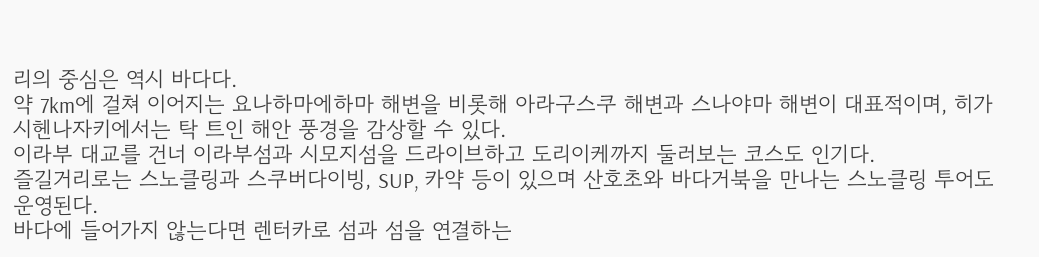리의 중심은 역시 바다다.
약 7km에 걸쳐 이어지는 요나하마에하마 해변을 비롯해 아라구스쿠 해변과 스나야마 해변이 대표적이며, 히가시헨나자키에서는 탁 트인 해안 풍경을 감상할 수 있다.
이라부 대교를 건너 이라부섬과 시모지섬을 드라이브하고 도리이케까지 둘러보는 코스도 인기다.
즐길거리로는 스노클링과 스쿠버다이빙, SUP, 카약 등이 있으며 산호초와 바다거북을 만나는 스노클링 투어도 운영된다.
바다에 들어가지 않는다면 렌터카로 섬과 섬을 연결하는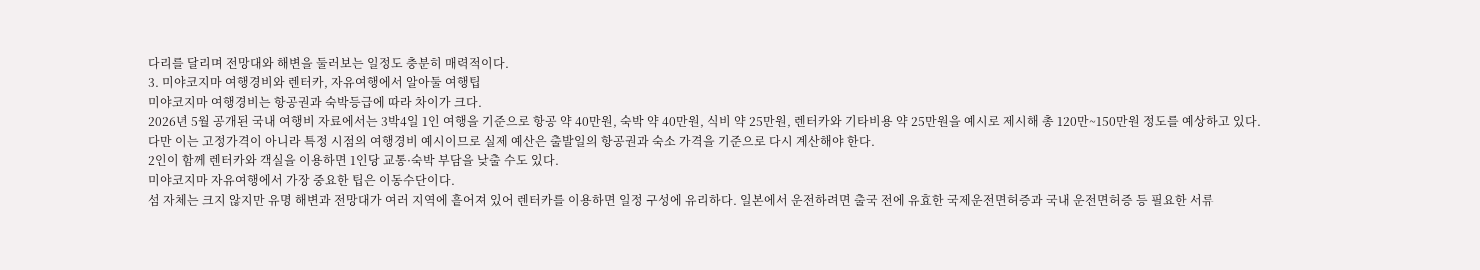다리를 달리며 전망대와 해변을 둘러보는 일정도 충분히 매력적이다.
3. 미야코지마 여행경비와 렌터카, 자유여행에서 알아둘 여행팁
미야코지마 여행경비는 항공권과 숙박등급에 따라 차이가 크다.
2026년 5월 공개된 국내 여행비 자료에서는 3박4일 1인 여행을 기준으로 항공 약 40만원, 숙박 약 40만원, 식비 약 25만원, 렌터카와 기타비용 약 25만원을 예시로 제시해 총 120만~150만원 정도를 예상하고 있다.
다만 이는 고정가격이 아니라 특정 시점의 여행경비 예시이므로 실제 예산은 출발일의 항공권과 숙소 가격을 기준으로 다시 계산해야 한다.
2인이 함께 렌터카와 객실을 이용하면 1인당 교통·숙박 부담을 낮출 수도 있다.
미야코지마 자유여행에서 가장 중요한 팁은 이동수단이다.
섬 자체는 크지 않지만 유명 해변과 전망대가 여러 지역에 흩어져 있어 렌터카를 이용하면 일정 구성에 유리하다. 일본에서 운전하려면 출국 전에 유효한 국제운전면허증과 국내 운전면허증 등 필요한 서류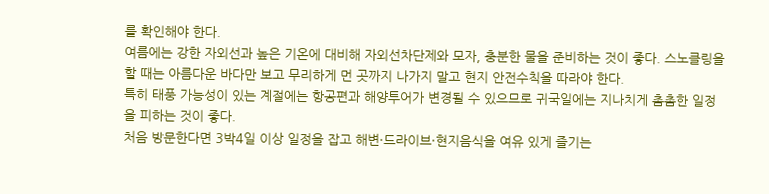를 확인해야 한다.
여름에는 강한 자외선과 높은 기온에 대비해 자외선차단제와 모자, 충분한 물을 준비하는 것이 좋다. 스노클링을 할 때는 아름다운 바다만 보고 무리하게 먼 곳까지 나가지 말고 현지 안전수칙을 따라야 한다.
특히 태풍 가능성이 있는 계절에는 항공편과 해양투어가 변경될 수 있으므로 귀국일에는 지나치게 촘촘한 일정을 피하는 것이 좋다.
처음 방문한다면 3박4일 이상 일정을 잡고 해변·드라이브·현지음식을 여유 있게 즐기는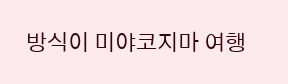방식이 미야코지마 여행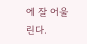에 잘 어울린다.